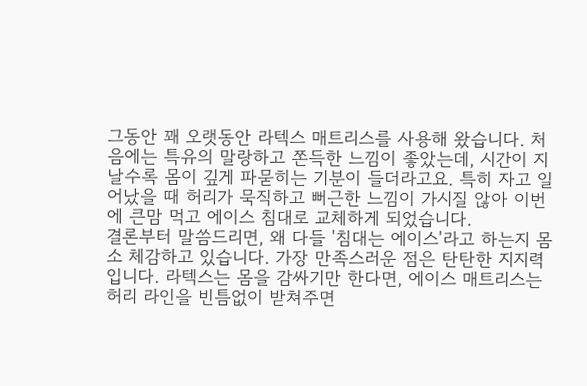그동안 꽤 오랫동안 라텍스 매트리스를 사용해 왔습니다. 처음에는 특유의 말랑하고 쫀득한 느낌이 좋았는데, 시간이 지날수록 몸이 깊게 파묻히는 기분이 들더라고요. 특히 자고 일어났을 때 허리가 묵직하고 뻐근한 느낌이 가시질 않아 이번에 큰맘 먹고 에이스 침대로 교체하게 되었습니다.
결론부터 말씀드리면, 왜 다들 '침대는 에이스'라고 하는지 몸소 체감하고 있습니다. 가장 만족스러운 점은 탄탄한 지지력입니다. 라텍스는 몸을 감싸기만 한다면, 에이스 매트리스는 허리 라인을 빈틈없이 받쳐주면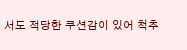서도 적당한 쿠션감이 있어 척추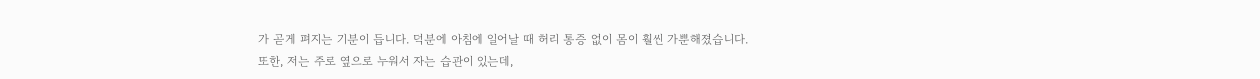가 곧게 펴지는 기분이 듭니다. 덕분에 아침에 일어날 때 허리 통증 없이 몸이 훨씬 가뿐해졌습니다.
또한, 저는 주로 옆으로 누워서 자는 습관이 있는데,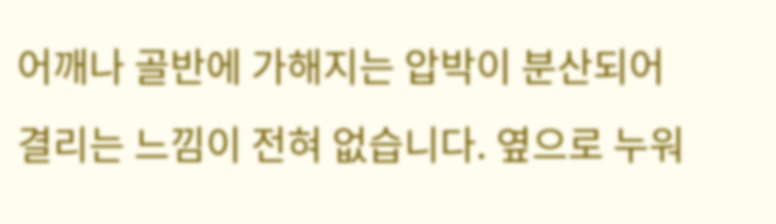어깨나 골반에 가해지는 압박이 분산되어 결리는 느낌이 전혀 없습니다. 옆으로 누워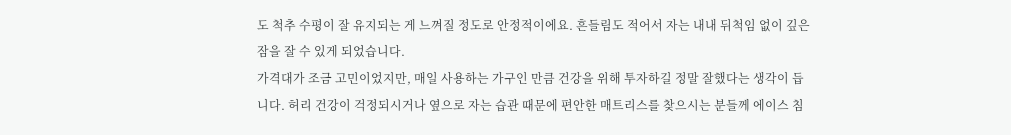도 척추 수평이 잘 유지되는 게 느껴질 정도로 안정적이에요. 흔들림도 적어서 자는 내내 뒤척임 없이 깊은 잠을 잘 수 있게 되었습니다.
가격대가 조금 고민이었지만, 매일 사용하는 가구인 만큼 건강을 위해 투자하길 정말 잘했다는 생각이 듭니다. 허리 건강이 걱정되시거나 옆으로 자는 습관 때문에 편안한 매트리스를 찾으시는 분들께 에이스 침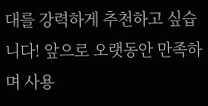대를 강력하게 추천하고 싶습니다! 앞으로 오랫동안 만족하며 사용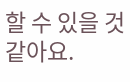할 수 있을 것 같아요.